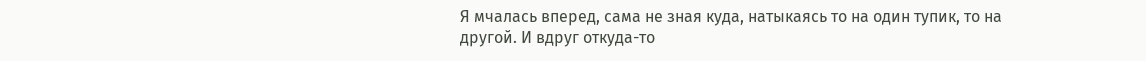Я мчалась вперед, сама не зная куда, натыкаясь то на один тупик, то на другой. И вдруг откуда-то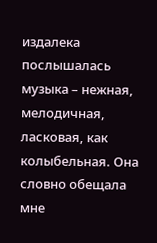издалека послышалась музыка – нежная, мелодичная, ласковая, как колыбельная. Она словно обещала мне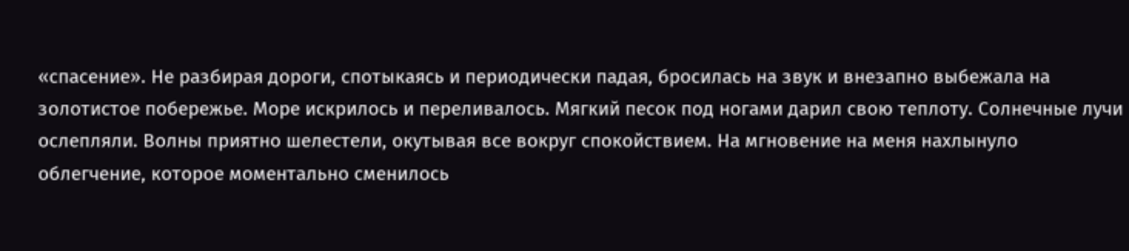«спасение». Не разбирая дороги, спотыкаясь и периодически падая, бросилась на звук и внезапно выбежала на золотистое побережье. Море искрилось и переливалось. Мягкий песок под ногами дарил свою теплоту. Солнечные лучи ослепляли. Волны приятно шелестели, окутывая все вокруг спокойствием. На мгновение на меня нахлынуло облегчение, которое моментально сменилось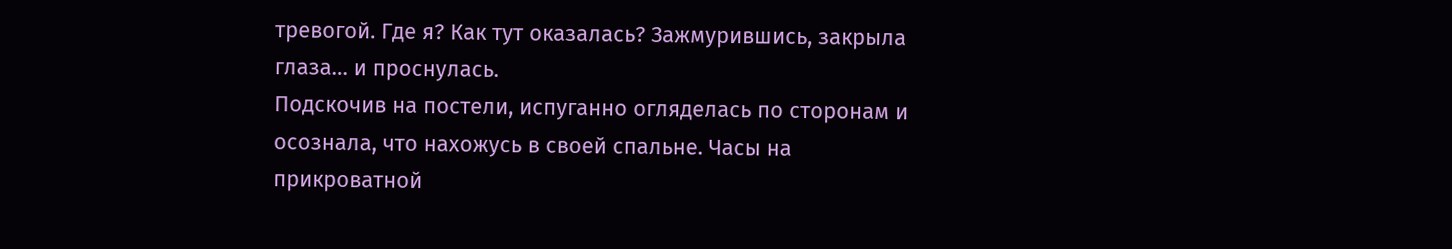тревогой. Где я? Как тут оказалась? Зажмурившись, закрыла глаза… и проснулась.
Подскочив на постели, испуганно огляделась по сторонам и осознала, что нахожусь в своей спальне. Часы на прикроватной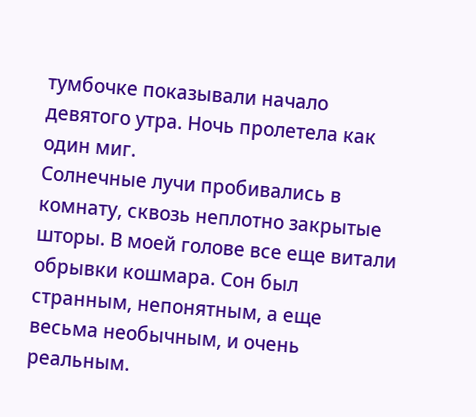тумбочке показывали начало девятого утра. Ночь пролетела как один миг.
Солнечные лучи пробивались в комнату, сквозь неплотно закрытые шторы. В моей голове все еще витали обрывки кошмара. Сон был странным, непонятным, а еще весьма необычным, и очень реальным.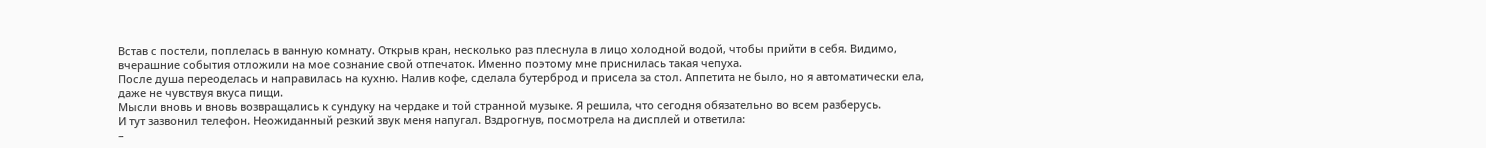Встав с постели, поплелась в ванную комнату. Открыв кран, несколько раз плеснула в лицо холодной водой, чтобы прийти в себя. Видимо, вчерашние события отложили на мое сознание свой отпечаток. Именно поэтому мне приснилась такая чепуха.
После душа переоделась и направилась на кухню. Налив кофе, сделала бутерброд и присела за стол. Аппетита не было, но я автоматически ела, даже не чувствуя вкуса пищи.
Мысли вновь и вновь возвращались к сундуку на чердаке и той странной музыке. Я решила, что сегодня обязательно во всем разберусь.
И тут зазвонил телефон. Неожиданный резкий звук меня напугал. Вздрогнув, посмотрела на дисплей и ответила:
–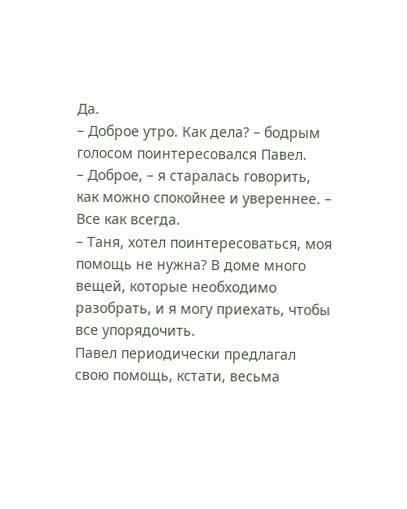Да.
– Доброе утро. Как дела? – бодрым голосом поинтересовался Павел.
– Доброе, – я старалась говорить, как можно спокойнее и увереннее. – Все как всегда.
– Таня, хотел поинтересоваться, моя помощь не нужна? В доме много вещей, которые необходимо разобрать, и я могу приехать, чтобы все упорядочить.
Павел периодически предлагал свою помощь, кстати, весьма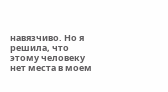навязчиво. Но я решила, что этому человеку нет места в моем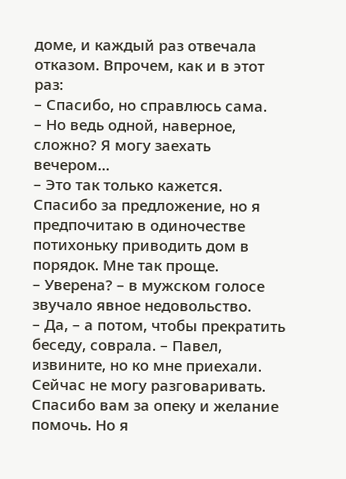доме, и каждый раз отвечала отказом. Впрочем, как и в этот раз:
– Спасибо, но справлюсь сама.
– Но ведь одной, наверное, сложно? Я могу заехать вечером…
– Это так только кажется. Спасибо за предложение, но я предпочитаю в одиночестве потихоньку приводить дом в порядок. Мне так проще.
– Уверена? – в мужском голосе звучало явное недовольство.
– Да, – а потом, чтобы прекратить беседу, соврала. – Павел, извините, но ко мне приехали. Сейчас не могу разговаривать. Спасибо вам за опеку и желание помочь. Но я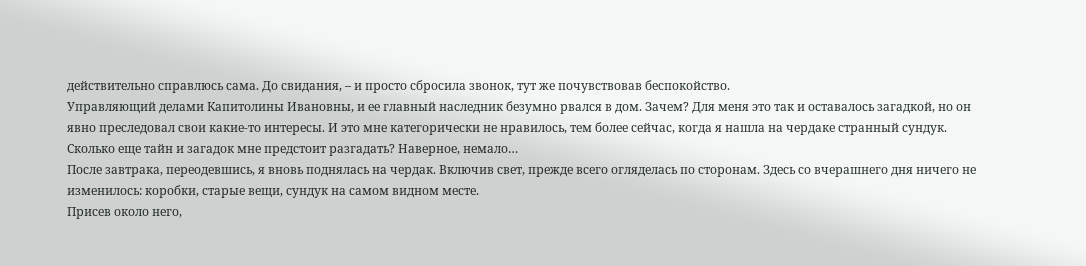действительно справлюсь сама. До свидания, – и просто сбросила звонок, тут же почувствовав беспокойство.
Управляющий делами Капитолины Ивановны, и ее главный наследник безумно рвался в дом. Зачем? Для меня это так и оставалось загадкой, но он явно преследовал свои какие-то интересы. И это мне категорически не нравилось, тем более сейчас, когда я нашла на чердаке странный сундук. Сколько еще тайн и загадок мне предстоит разгадать? Наверное, немало…
После завтрака, переодевшись, я вновь поднялась на чердак. Включив свет, прежде всего огляделась по сторонам. Здесь со вчерашнего дня ничего не изменилось: коробки, старые вещи, сундук на самом видном месте.
Присев около него,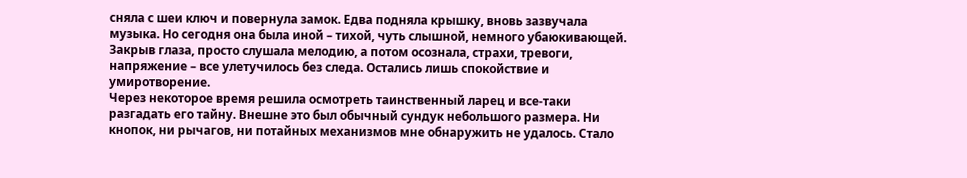сняла с шеи ключ и повернула замок. Едва подняла крышку, вновь зазвучала музыка. Но сегодня она была иной – тихой, чуть слышной, немного убаюкивающей.
Закрыв глаза, просто слушала мелодию, а потом осознала, страхи, тревоги, напряжение – все улетучилось без следа. Остались лишь спокойствие и умиротворение.
Через некоторое время решила осмотреть таинственный ларец и все-таки разгадать его тайну. Внешне это был обычный сундук небольшого размера. Ни кнопок, ни рычагов, ни потайных механизмов мне обнаружить не удалось. Стало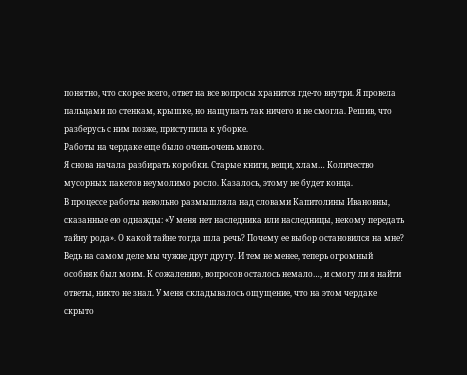понятно, что скорее всего, ответ на все вопросы хранится где-то внутри. Я провела пальцами по стенкам, крышке, но нащупать так ничего и не смогла. Решив, что разберусь с ним позже, приступила к уборке.
Работы на чердаке еще было очень-очень много.
Я снова начала разбирать коробки. Старые книги, вещи, хлам… Количество мусорных пакетов неумолимо росло. Казалось, этому не будет конца.
В процессе работы невольно размышляла над словами Капитолины Ивановны, сказанные ею однажды: «У меня нет наследника или наследницы, некому передать тайну рода». О какой тайне тогда шла речь? Почему ее выбор остановился на мне? Ведь на самом деле мы чужие друг другу. И тем не менее, теперь огромный особняк был моим. К сожалению, вопросов осталось немало…, и смогу ли я найти ответы, никто не знал. У меня складывалось ощущение, что на этом чердаке скрыто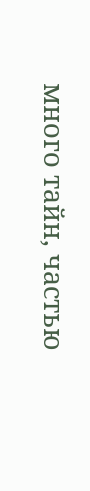много тайн, частью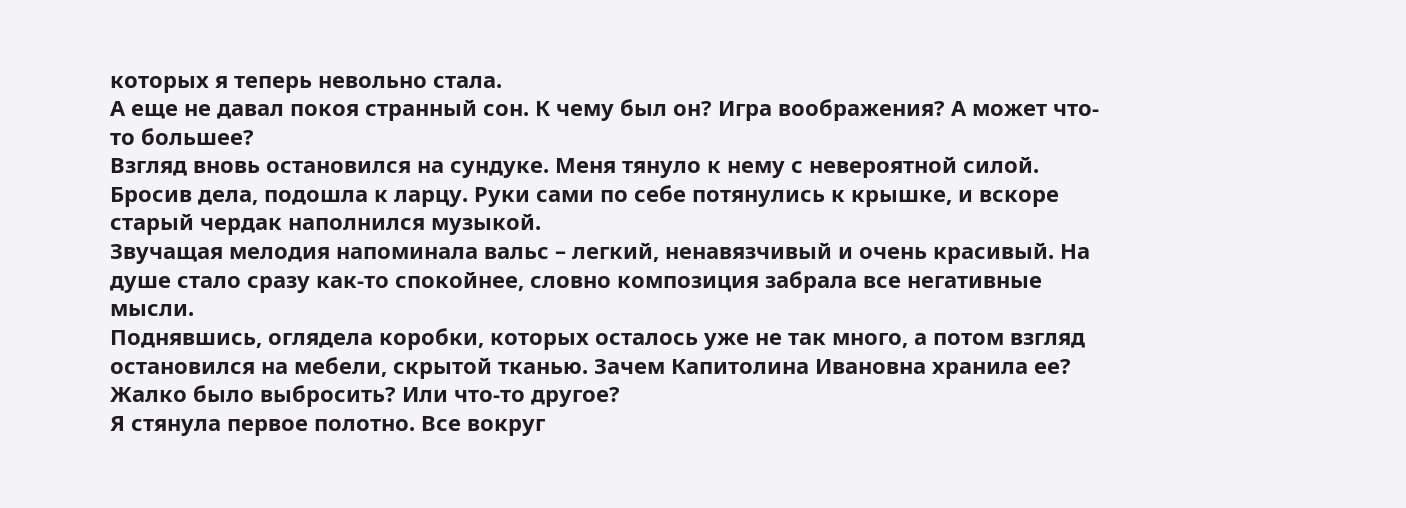которых я теперь невольно стала.
А еще не давал покоя странный сон. К чему был он? Игра воображения? А может что-то большее?
Взгляд вновь остановился на сундуке. Меня тянуло к нему с невероятной силой.
Бросив дела, подошла к ларцу. Руки сами по себе потянулись к крышке, и вскоре старый чердак наполнился музыкой.
Звучащая мелодия напоминала вальс – легкий, ненавязчивый и очень красивый. На душе стало сразу как-то спокойнее, словно композиция забрала все негативные мысли.
Поднявшись, оглядела коробки, которых осталось уже не так много, а потом взгляд остановился на мебели, скрытой тканью. Зачем Капитолина Ивановна хранила ее? Жалко было выбросить? Или что-то другое?
Я стянула первое полотно. Все вокруг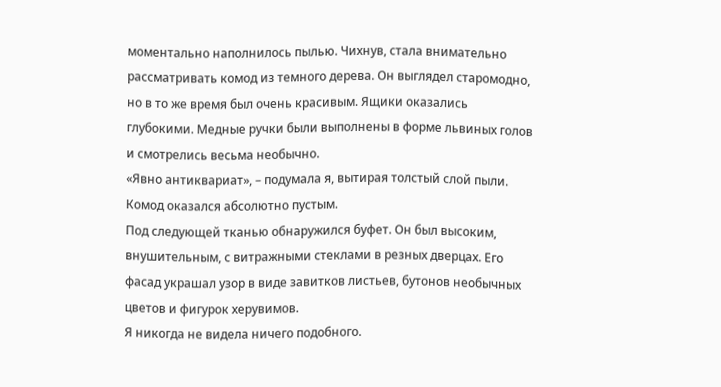моментально наполнилось пылью. Чихнув, стала внимательно рассматривать комод из темного дерева. Он выглядел старомодно, но в то же время был очень красивым. Ящики оказались глубокими. Медные ручки были выполнены в форме львиных голов и смотрелись весьма необычно.
«Явно антиквариат», – подумала я, вытирая толстый слой пыли. Комод оказался абсолютно пустым.
Под следующей тканью обнаружился буфет. Он был высоким, внушительным, с витражными стеклами в резных дверцах. Его фасад украшал узор в виде завитков листьев, бутонов необычных цветов и фигурок херувимов.
Я никогда не видела ничего подобного.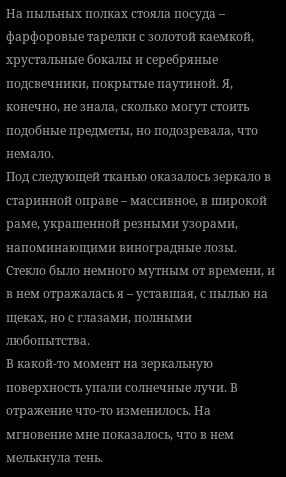На пыльных полках стояла посуда – фарфоровые тарелки с золотой каемкой, хрустальные бокалы и серебряные подсвечники, покрытые паутиной. Я, конечно, не знала, сколько могут стоить подобные предметы, но подозревала, что немало.
Под следующей тканью оказалось зеркало в старинной оправе – массивное, в широкой раме, украшенной резными узорами, напоминающими виноградные лозы. Стекло было немного мутным от времени, и в нем отражалась я – уставшая, с пылью на щеках, но с глазами, полными любопытства.
В какой-то момент на зеркальную поверхность упали солнечные лучи. В отражение что-то изменилось. На мгновение мне показалось, что в нем мелькнула тень.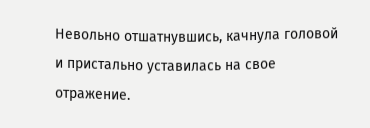Невольно отшатнувшись, качнула головой и пристально уставилась на свое отражение.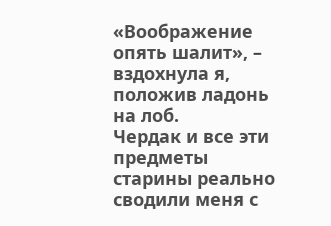«Воображение опять шалит», – вздохнула я, положив ладонь на лоб.
Чердак и все эти предметы старины реально сводили меня с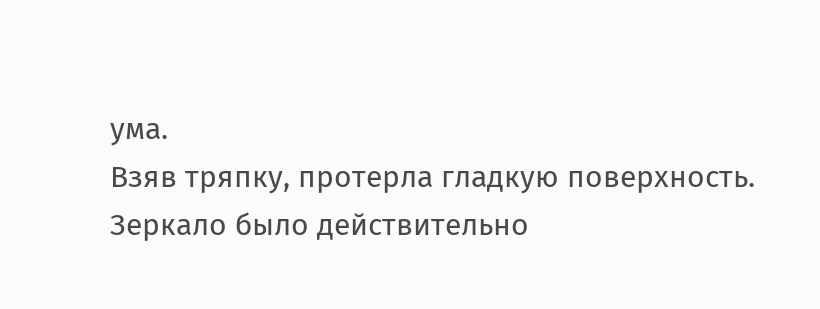ума.
Взяв тряпку, протерла гладкую поверхность. Зеркало было действительно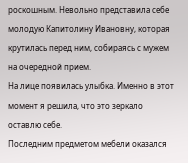роскошным. Невольно представила себе молодую Капитолину Ивановну, которая крутилась перед ним, собираясь с мужем на очередной прием.
На лице появилась улыбка. Именно в этот момент я решила, что это зеркало оставлю себе.
Последним предметом мебели оказался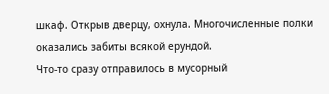шкаф. Открыв дверцу, охнула. Многочисленные полки оказались забиты всякой ерундой.
Что-то сразу отправилось в мусорный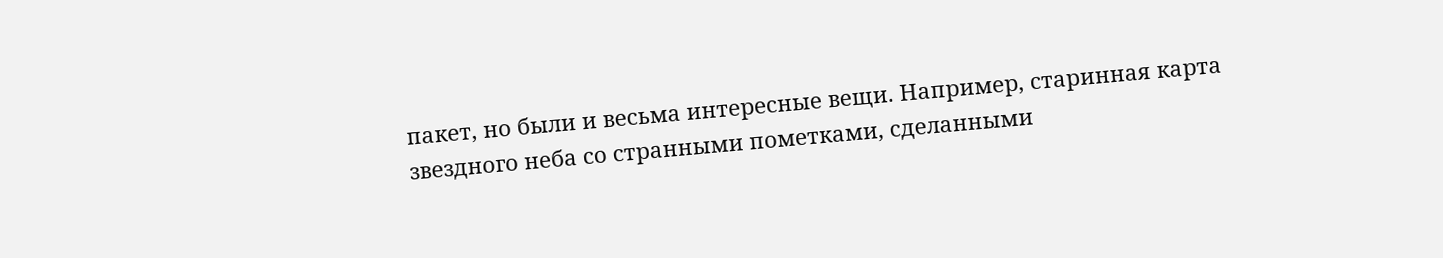пакет, но были и весьма интересные вещи. Например, старинная карта звездного неба со странными пометками, сделанными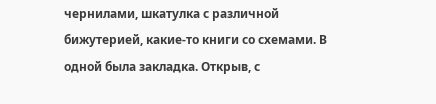чернилами, шкатулка с различной бижутерией, какие-то книги со схемами. В одной была закладка. Открыв, с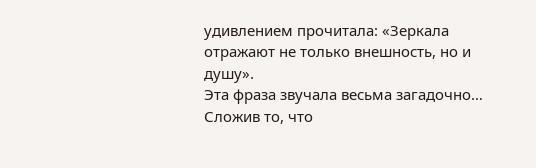удивлением прочитала: «Зеркала отражают не только внешность, но и душу».
Эта фраза звучала весьма загадочно…
Сложив то, что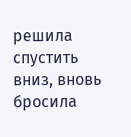решила спустить вниз, вновь бросила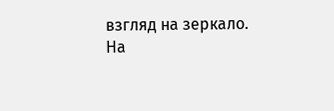взгляд на зеркало.
На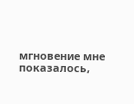мгновение мне показалось,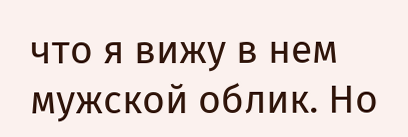что я вижу в нем мужской облик. Но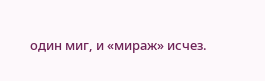один миг, и «мираж» исчез.